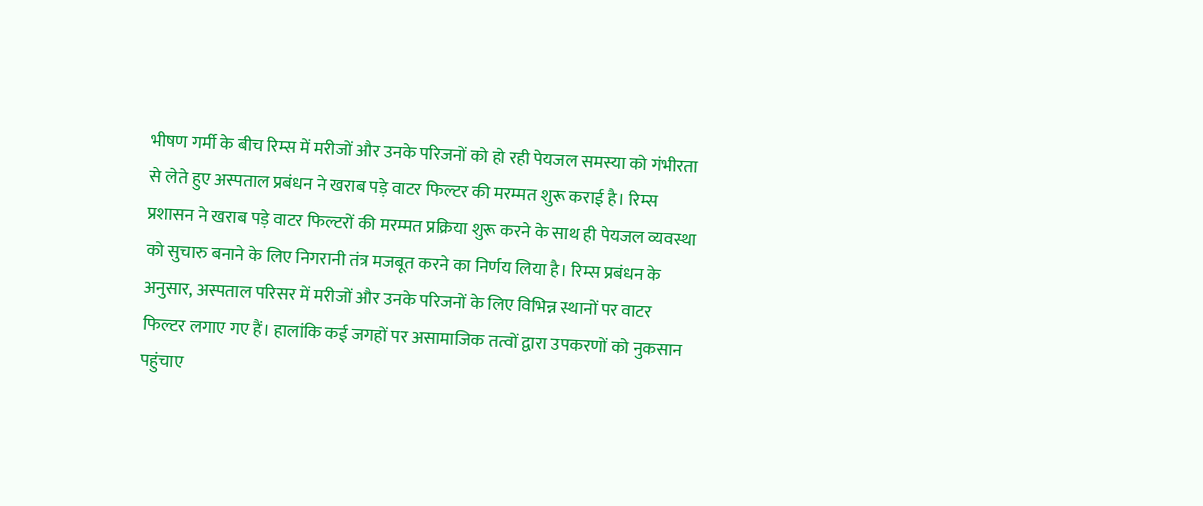भीषण गर्मी के बीच रिम्स में मरीजों और उनके परिजनों को हो रही पेयजल समस्या को गंभीरता से लेते हुए अस्पताल प्रबंधन ने खराब पड़े वाटर फिल्टर की मरम्मत शुरू कराई है। रिम्स प्रशासन ने खराब पड़े वाटर फिल्टरों की मरम्मत प्रक्रिया शुरू करने के साथ ही पेयजल व्यवस्था को सुचारु बनाने के लिए निगरानी तंत्र मजबूत करने का निर्णय लिया है। रिम्स प्रबंधन के अनुसार, अस्पताल परिसर में मरीजों और उनके परिजनों के लिए विभिन्न स्थानों पर वाटर फिल्टर लगाए गए हैं। हालांकि कई जगहों पर असामाजिक तत्वों द्वारा उपकरणों को नुकसान पहुंचाए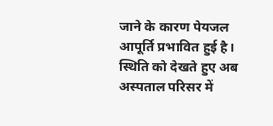जाने के कारण पेयजल आपूर्ति प्रभावित हुई है। स्थिति को देखते हुए अब अस्पताल परिसर में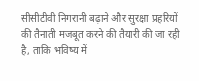सीसीटीवी निगरानी बढ़ाने और सुरक्षा प्रहरियों की तैनाती मजबूत करने की तैयारी की जा रही है, ताकि भविष्य में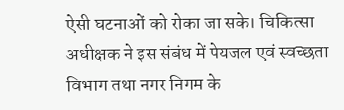ऐसी घटनाओं को रोका जा सके। चिकित्सा अधीक्षक ने इस संबंध में पेयजल एवं स्वच्छता विभाग तथा नगर निगम के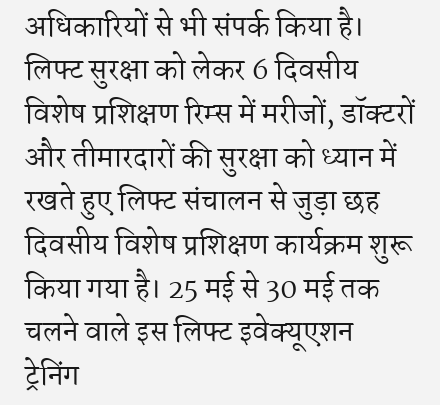अधिकारियों से भी संपर्क किया है। लिफ्ट सुरक्षा को लेकर 6 दिवसीय विशेष प्रशिक्षण रिम्स में मरीजों, डॉक्टरों और तीमारदारों की सुरक्षा को ध्यान में रखते हुए लिफ्ट संचालन से जुड़ा छह दिवसीय विशेष प्रशिक्षण कार्यक्रम शुरू किया गया है। 25 मई से 30 मई तक चलने वाले इस लिफ्ट इवेक्यूएशन ट्रेनिंग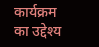कार्यक्रम का उद्देश्य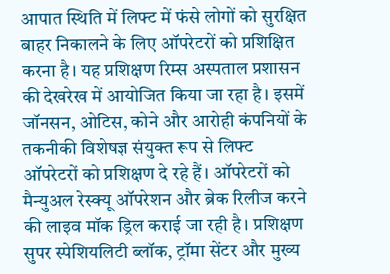आपात स्थिति में लिफ्ट में फंसे लोगों को सुरक्षित बाहर निकालने के लिए ऑपरेटरों को प्रशिक्षित करना है। यह प्रशिक्षण रिम्स अस्पताल प्रशासन की देखरेख में आयोजित किया जा रहा है। इसमें जॉनसन, ओटिस, कोने और आरोही कंपनियों के तकनीकी विशेषज्ञ संयुक्त रूप से लिफ्ट ऑपरेटरों को प्रशिक्षण दे रहे हैं। ऑपरेटरों को मैन्युअल रेस्क्यू ऑपरेशन और ब्रेक रिलीज करने की लाइव मॉक ड्रिल कराई जा रही है। प्रशिक्षण सुपर स्पेशियलिटी ब्लॉक, ट्रॉमा सेंटर और मुख्य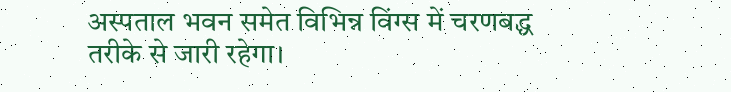अस्पताल भवन समेत विभिन्न विंग्स में चरणबद्ध तरीके से जारी रहेगा।